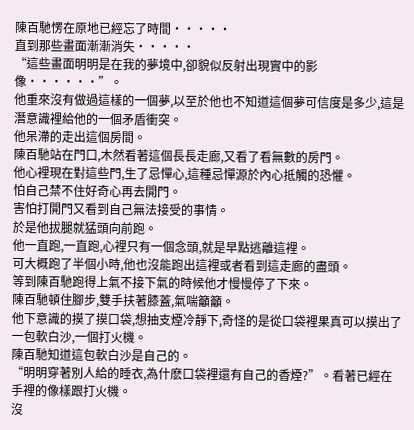陳百馳愣在原地已經忘了時間·····
直到那些畫面漸漸消失·····
“這些畫面明明是在我的夢境中,卻貌似反射出現實中的影像······”。
他重來沒有做過這樣的一個夢,以至於他也不知道這個夢可信度是多少,這是潛意識裡給他的一個矛盾衝突。
他呆滯的走出這個房間。
陳百馳站在門口,木然看著這個長長走廊,又看了看無數的房門。
他心裡現在對這些門,生了忌憚心,這種忌憚源於內心抵觸的恐懼。
怕自己禁不住好奇心再去開門。
害怕打開門又看到自己無法接受的事情。
於是他拔腿就猛頭向前跑。
他一直跑,一直跑,心裡只有一個念頭,就是早點逃離這裡。
可大概跑了半個小時,他也沒能跑出這裡或者看到這走廊的盡頭。
等到陳百馳跑得上氣不接下氣的時候他才慢慢停了下來。
陳百馳頓住腳步,雙手扶著膝蓋,氣喘籲籲。
他下意識的摸了摸口袋,想抽支煙冷靜下,奇怪的是從口袋裡果真可以摸出了一包軟白沙,一個打火機。
陳百馳知道這包軟白沙是自己的。
“明明穿著別人給的睡衣,為什麽口袋裡還有自己的香煙?”。看著已經在手裡的像樣跟打火機。
沒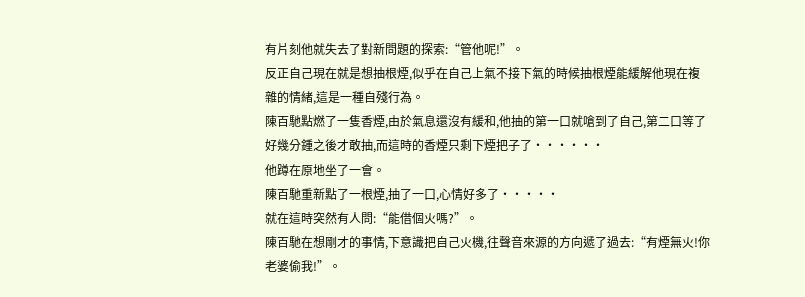有片刻他就失去了對新問題的探索:“管他呢!”。
反正自己現在就是想抽根煙,似乎在自己上氣不接下氣的時候抽根煙能緩解他現在複雜的情緒,這是一種自殘行為。
陳百馳點燃了一隻香煙,由於氣息還沒有緩和,他抽的第一口就嗆到了自己,第二口等了好幾分鍾之後才敢抽,而這時的香煙只剩下煙把子了······
他蹲在原地坐了一會。
陳百馳重新點了一根煙,抽了一口,心情好多了·····
就在這時突然有人問:“能借個火嗎?”。
陳百馳在想剛才的事情,下意識把自己火機,往聲音來源的方向遞了過去:“有煙無火!你老婆偷我!”。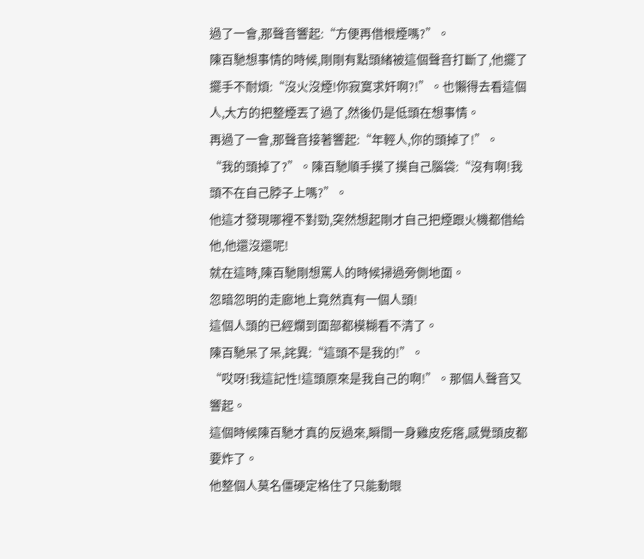過了一會,那聲音響起:“方便再借根煙嗎?”。
陳百馳想事情的時候,剛剛有點頭緒被這個聲音打斷了,他擺了擺手不耐煩:“沒火沒煙!你寂寞求奸啊?!”。也懶得去看這個人,大方的把整煙丟了過了,然後仍是低頭在想事情。
再過了一會,那聲音接著響起:“年輕人,你的頭掉了!”。
“我的頭掉了?”。陳百馳順手摸了摸自己腦袋:“沒有啊!我頭不在自己脖子上嗎?”。
他這才發現哪裡不對勁,突然想起剛才自己把煙跟火機都借給他,他還沒還呢!
就在這時,陳百馳剛想罵人的時候掃過旁側地面。
忽暗忽明的走廊地上竟然真有一個人頭!
這個人頭的已經爛到面部都模糊看不清了。
陳百馳呆了呆,詫異:“這頭不是我的!”。
“哎呀!我這記性!這頭原來是我自己的啊!”。那個人聲音又響起。
這個時候陳百馳才真的反過來,瞬間一身雞皮疙瘩,感覺頭皮都要炸了。
他整個人莫名僵硬定格住了只能動眼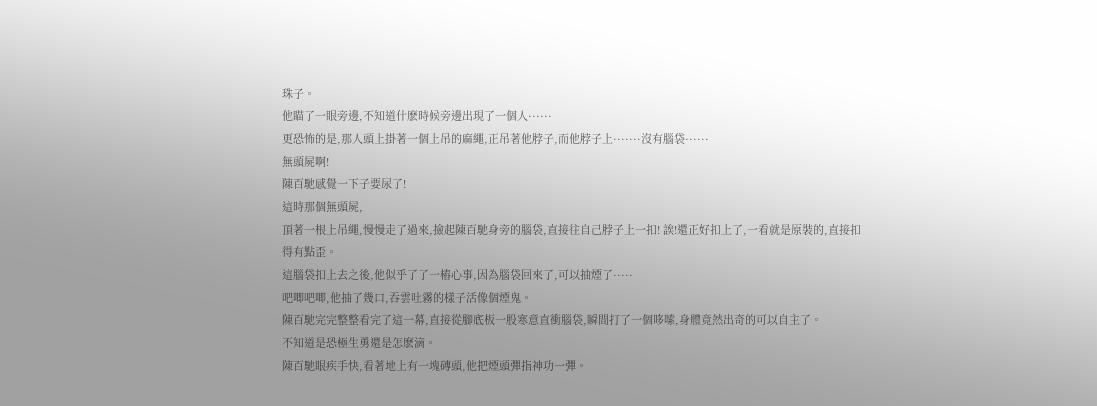珠子。
他瞄了一眼旁邊,不知道什麽時候旁邊出現了一個人······
更恐怖的是,那人頭上掛著一個上吊的麻繩,正吊著他脖子,而他脖子上·······沒有腦袋······
無頭屍啊!
陳百馳感覺一下子要尿了!
這時那個無頭屍,
頂著一根上吊繩,慢慢走了過來,撿起陳百馳身旁的腦袋,直接往自己脖子上一扣! 誒!還正好扣上了,一看就是原裝的,直接扣得有點歪。
這腦袋扣上去之後,他似乎了了一樁心事,因為腦袋回來了,可以抽煙了·····
吧唧吧唧,他抽了幾口,吞雲吐霧的樣子活像個煙鬼。
陳百馳完完整整看完了這一幕,直接從腳底板一股寒意直衝腦袋,瞬間打了一個哆嗦,身體竟然出奇的可以自主了。
不知道是恐極生勇還是怎麽滴。
陳百馳眼疾手快,看著地上有一塊磚頭,他把煙頭彈指神功一彈。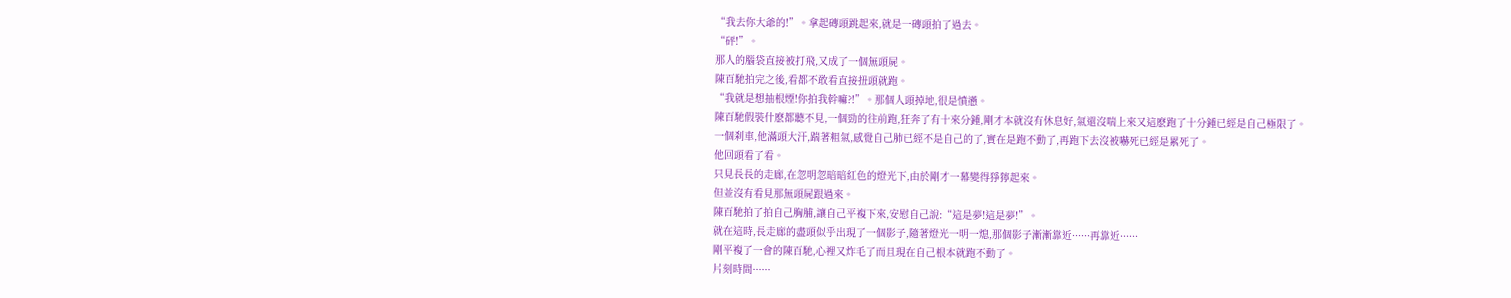“我去你大爺的!”。拿起磚頭跳起來,就是一磚頭拍了過去。
“砰!”。
那人的腦袋直接被打飛,又成了一個無頭屍。
陳百馳拍完之後,看都不敢看直接扭頭就跑。
“我就是想抽根煙!你拍我幹嘛?!”。那個人頭掉地,很是憤懣。
陳百馳假裝什麽都聽不見,一個勁的往前跑,狂奔了有十來分鍾,剛才本就沒有休息好,氣還沒喘上來又這麽跑了十分鍾已經是自己極限了。
一個刹車,他滿頭大汗,踹著粗氣,感覺自己肺已經不是自己的了,實在是跑不動了,再跑下去沒被嚇死已經是累死了。
他回頭看了看。
只見長長的走廊,在忽明忽暗暗紅色的燈光下,由於剛才一幕變得猙獰起來。
但並沒有看見那無頭屍跟過來。
陳百馳拍了拍自己胸脯,讓自己平複下來,安慰自己說:“這是夢!這是夢!”。
就在這時,長走廊的盡頭似乎出現了一個影子,隨著燈光一明一熄,那個影子漸漸靠近······再靠近······
剛平複了一會的陳百馳,心裡又炸毛了而且現在自己根本就跑不動了。
片刻時間······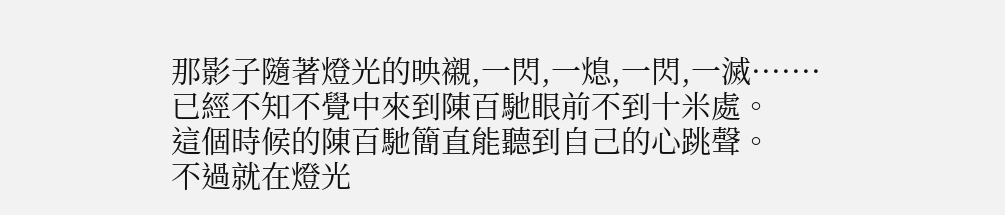那影子隨著燈光的映襯,一閃,一熄,一閃,一滅·······
已經不知不覺中來到陳百馳眼前不到十米處。
這個時候的陳百馳簡直能聽到自己的心跳聲。
不過就在燈光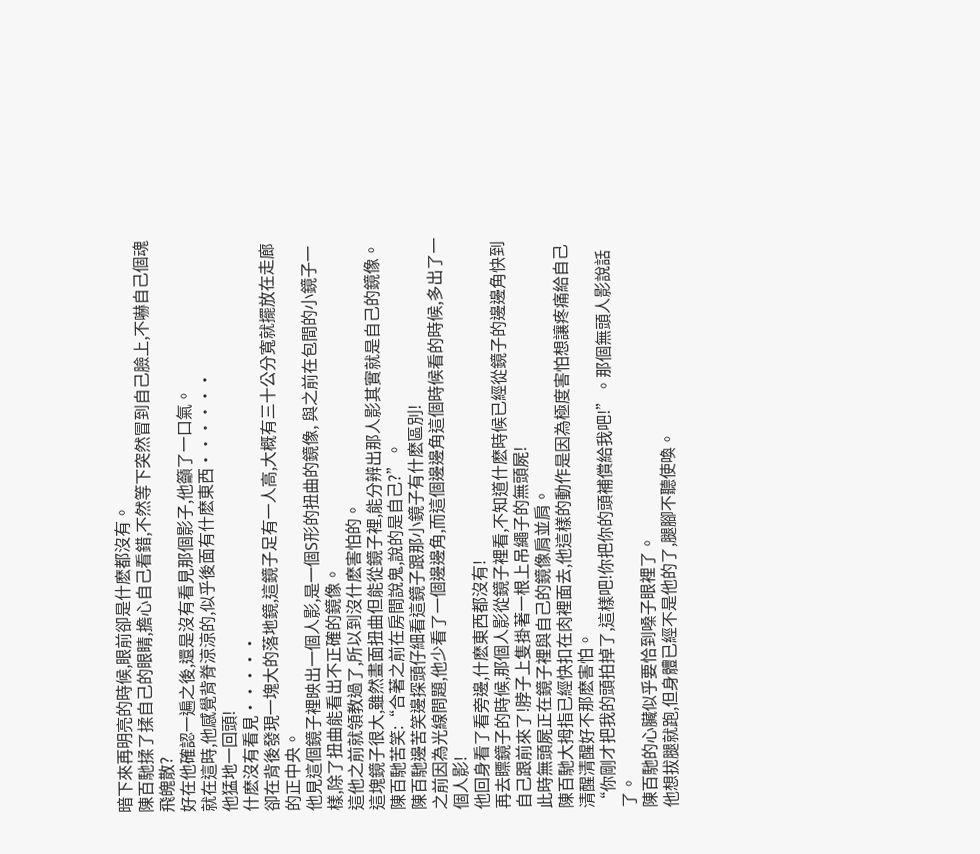暗下來再明亮的時候,眼前卻是什麽都沒有。
陳百馳揉了揉自己的眼睛,擔心自己看錯,不然等下突然冒到自己臉上,不嚇自己個魂飛魄散?
好在他確認一遍之後,還是沒有看見那個影子,他籲了一口氣。
就在這時,他感覺背脊涼涼的,似乎後面有什麽東西······
他猛地一回頭!
什麽沒有看見·····
卻在背後發現一塊大的落地鏡,這鏡子足有一人高,大概有三十公分寬就擺放在走廊的正中央。
他見這個鏡子裡映出一個人影,是一個S形的扭曲的鏡像, 與之前在包間的小鏡子一樣,除了扭曲能看出不正確的鏡像。
這他之前就領教過了,所以到沒什麽害怕的。
這塊鏡子很大,雖然畫面扭曲但能從鏡子裡,能分辨出那人影其實就是自己的鏡像。
陳百馳苦笑:“合著之前在房間說鬼,說的是自己?”。
陳百馳邊苦笑邊探頭仔細看這鏡子跟那小鏡子有什麽區別!
之前因為光線問題,他少看了一個邊邊角,而這個邊邊角這個時候看的時候,多出了一個人影!
他回身看了看旁邊,什麽東西都沒有!
再去瞟鏡子的時候,那個人影從鏡子裡看,不知道什麽時候已經從鏡子的邊邊角快到自己跟前來了!脖子上隻掛著一根上吊繩子的無頭屍!
此時無頭屍正在鏡子裡與自己的鏡像肩並肩。
陳百馳大拇指已經快扣在肉裡面去,他這樣的動作是因為極度害怕想讓疼痛給自己清醒清醒好不那麽害怕。
“你剛才把我的頭拍掉了,這樣吧!你把你的頭補償給我吧!”。那個無頭人影說話了。
陳百馳的心臟似乎要恰到嗓子眼裡了。
他想拔腿就跑,但身體已經不是他的了,腿腳不聽使喚。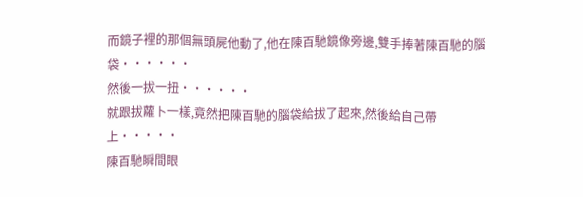而鏡子裡的那個無頭屍他動了,他在陳百馳鏡像旁邊,雙手捧著陳百馳的腦袋······
然後一拔一扭······
就跟拔蘿卜一樣,竟然把陳百馳的腦袋給拔了起來,然後給自己帶上·····
陳百馳瞬間眼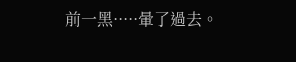前一黑·····暈了過去。